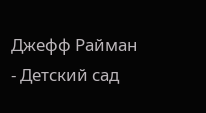Джефф Райман - Детский сад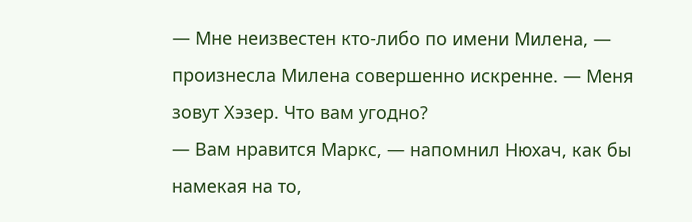— Мне неизвестен кто-либо по имени Милена, — произнесла Милена совершенно искренне. — Меня зовут Хэзер. Что вам угодно?
— Вам нравится Маркс, — напомнил Нюхач, как бы намекая на то,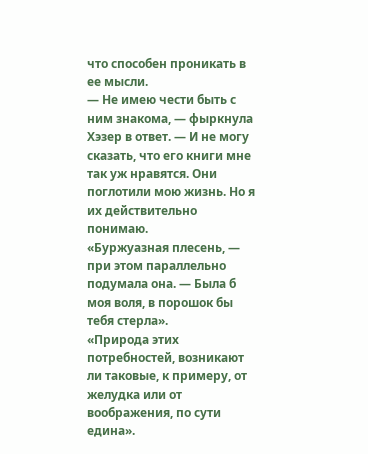что способен проникать в ее мысли.
— Не имею чести быть с ним знакома, — фыркнула Хэзер в ответ. — И не могу сказать, что его книги мне так уж нравятся. Они поглотили мою жизнь. Но я их действительно понимаю.
«Буржуазная плесень, — при этом параллельно подумала она. — Была б моя воля, в порошок бы тебя стерла».
«Природа этих потребностей, возникают ли таковые, к примеру, от желудка или от воображения, по сути едина».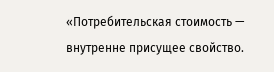«Потребительская стоимость — внутренне присущее свойство.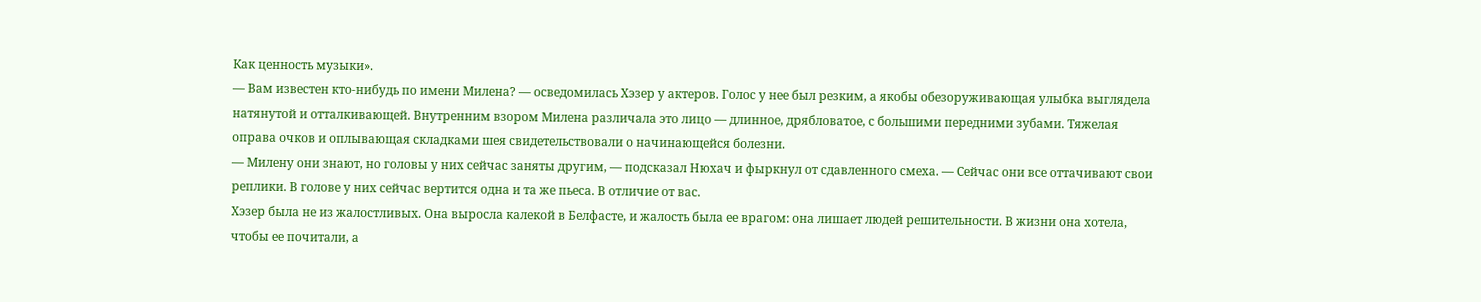Как ценность музыки».
— Вам известен кто-нибудь по имени Милена? — осведомилась Хэзер у актеров. Голос у нее был резким, а якобы обезоруживающая улыбка выглядела натянутой и отталкивающей. Внутренним взором Милена различала это лицо — длинное, дрябловатое, с большими передними зубами. Тяжелая оправа очков и оплывающая складками шея свидетельствовали о начинающейся болезни.
— Милену они знают, но головы у них сейчас заняты другим, — подсказал Нюхач и фыркнул от сдавленного смеха. — Сейчас они все оттачивают свои реплики. В голове у них сейчас вертится одна и та же пьеса. В отличие от вас.
Хэзер была не из жалостливых. Она выросла калекой в Белфасте, и жалость была ее врагом: она лишает людей решительности. В жизни она хотела, чтобы ее почитали, а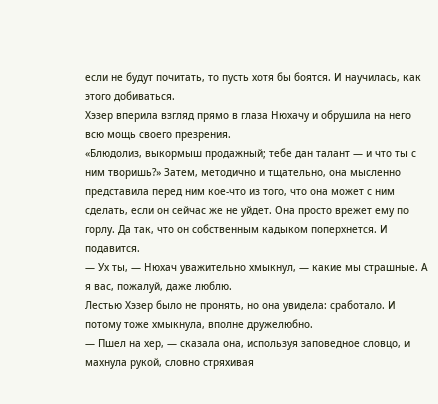если не будут почитать, то пусть хотя бы боятся. И научилась, как этого добиваться.
Хэзер вперила взгляд прямо в глаза Нюхачу и обрушила на него всю мощь своего презрения.
«Блюдолиз, выкормыш продажный; тебе дан талант — и что ты с ним творишь?» Затем, методично и тщательно, она мысленно представила перед ним кое-что из того, что она может с ним сделать, если он сейчас же не уйдет. Она просто врежет ему по горлу. Да так, что он собственным кадыком поперхнется. И подавится.
— Ух ты, — Нюхач уважительно хмыкнул, — какие мы страшные. А я вас, пожалуй, даже люблю.
Лестью Хэзер было не пронять, но она увидела: сработало. И потому тоже хмыкнула, вполне дружелюбно.
— Пшел на хер, — сказала она, используя заповедное словцо, и махнула рукой, словно стряхивая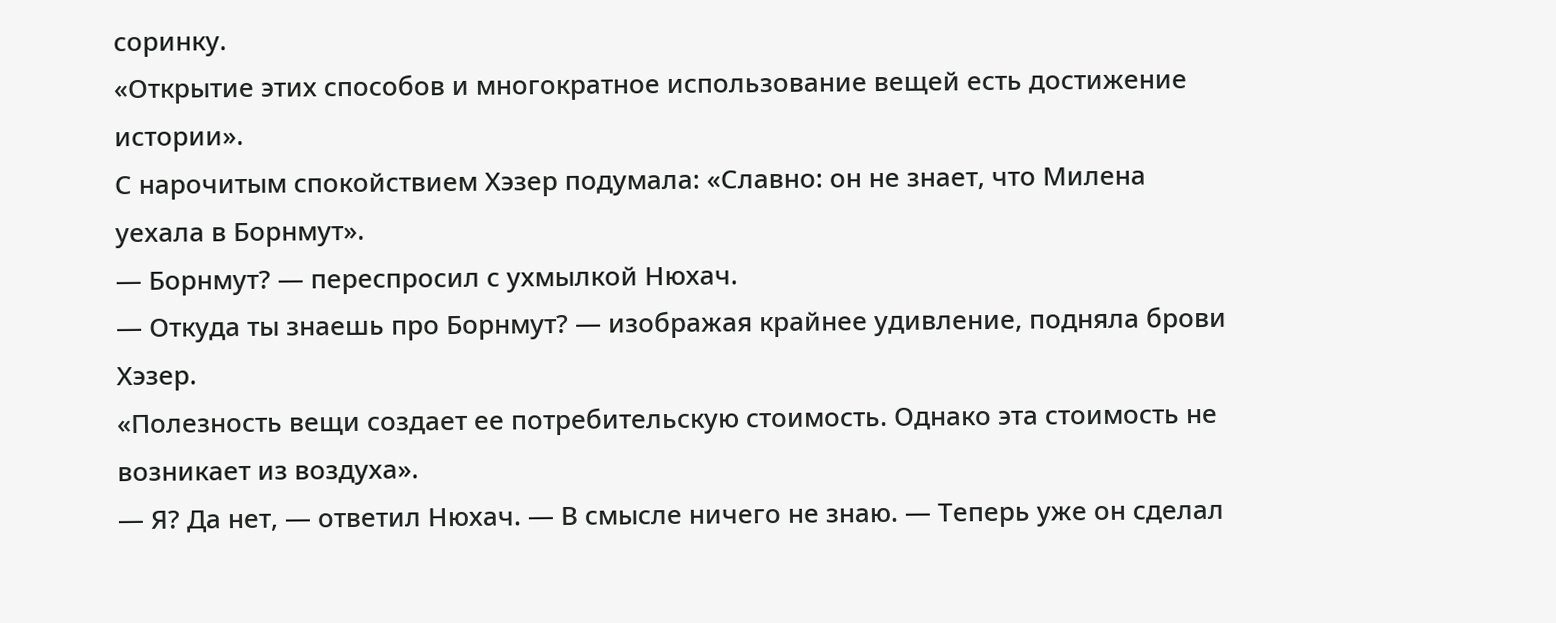соринку.
«Открытие этих способов и многократное использование вещей есть достижение истории».
С нарочитым спокойствием Хэзер подумала: «Славно: он не знает, что Милена уехала в Борнмут».
— Борнмут? — переспросил с ухмылкой Нюхач.
— Откуда ты знаешь про Борнмут? — изображая крайнее удивление, подняла брови Хэзер.
«Полезность вещи создает ее потребительскую стоимость. Однако эта стоимость не возникает из воздуха».
— Я? Да нет, — ответил Нюхач. — В смысле ничего не знаю. — Теперь уже он сделал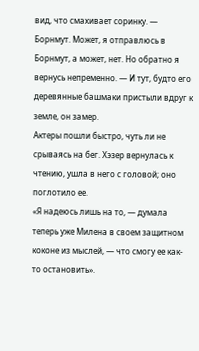вид, что смахивает соринку. — Борнмут. Может, я отправлюсь в Борнмут, а может, нет. Но обратно я вернусь непременно. — И тут, будто его деревянные башмаки пристыли вдруг к земле, он замер.
Актеры пошли быстро, чуть ли не срываясь на бег. Хэзер вернулась к чтению, ушла в него с головой; оно поглотило ее.
«Я надеюсь лишь на то, — думала теперь уже Милена в своем защитном коконе из мыслей, — что смогу ее как-то остановить».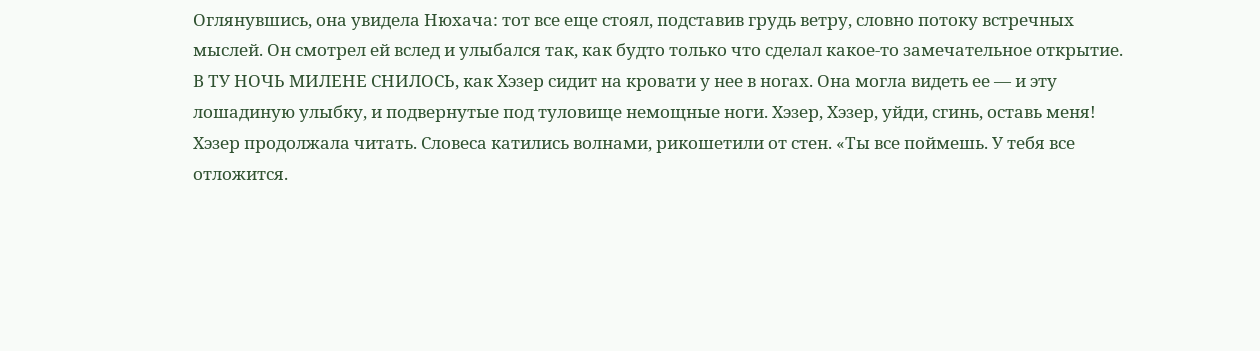Оглянувшись, она увидела Нюхача: тот все еще стоял, подставив грудь ветру, словно потоку встречных мыслей. Он смотрел ей вслед и улыбался так, как будто только что сделал какое-то замечательное открытие.
В ТУ НОЧЬ МИЛЕНЕ СНИЛОСЬ, как Хэзер сидит на кровати у нее в ногах. Она могла видеть ее — и эту лошадиную улыбку, и подвернутые под туловище немощные ноги. Хэзер, Хэзер, уйди, сгинь, оставь меня! Хэзер продолжала читать. Словеса катились волнами, рикошетили от стен. «Ты все поймешь. У тебя все отложится.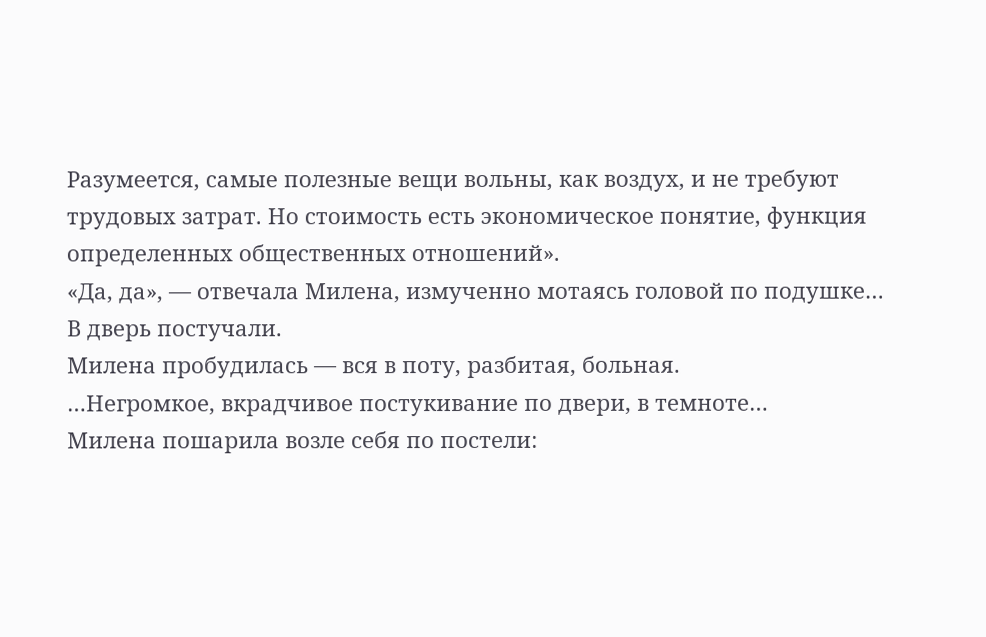Разумеется, самые полезные вещи вольны, как воздух, и не требуют трудовых затрат. Но стоимость есть экономическое понятие, функция определенных общественных отношений».
«Да, да», — отвечала Милена, измученно мотаясь головой по подушке…
В дверь постучали.
Милена пробудилась — вся в поту, разбитая, больная.
…Негромкое, вкрадчивое постукивание по двери, в темноте…
Милена пошарила возле себя по постели: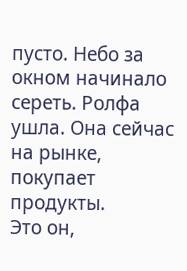пусто. Небо за окном начинало сереть. Ролфа ушла. Она сейчас на рынке, покупает продукты.
Это он,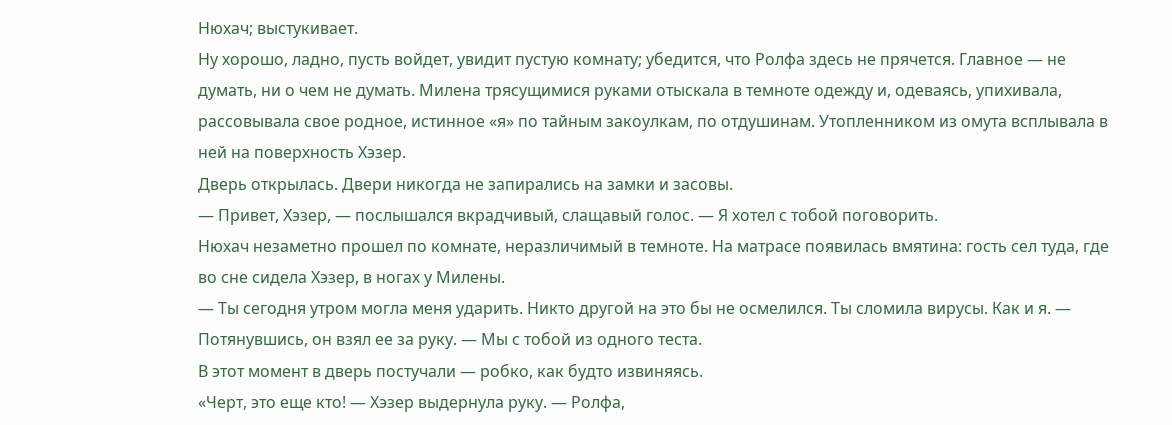Нюхач; выстукивает.
Ну хорошо, ладно, пусть войдет, увидит пустую комнату; убедится, что Ролфа здесь не прячется. Главное — не думать, ни о чем не думать. Милена трясущимися руками отыскала в темноте одежду и, одеваясь, упихивала, рассовывала свое родное, истинное «я» по тайным закоулкам, по отдушинам. Утопленником из омута всплывала в ней на поверхность Хэзер.
Дверь открылась. Двери никогда не запирались на замки и засовы.
— Привет, Хэзер, — послышался вкрадчивый, слащавый голос. — Я хотел с тобой поговорить.
Нюхач незаметно прошел по комнате, неразличимый в темноте. На матрасе появилась вмятина: гость сел туда, где во сне сидела Хэзер, в ногах у Милены.
— Ты сегодня утром могла меня ударить. Никто другой на это бы не осмелился. Ты сломила вирусы. Как и я. — Потянувшись, он взял ее за руку. — Мы с тобой из одного теста.
В этот момент в дверь постучали — робко, как будто извиняясь.
«Черт, это еще кто! — Хэзер выдернула руку. — Ролфа,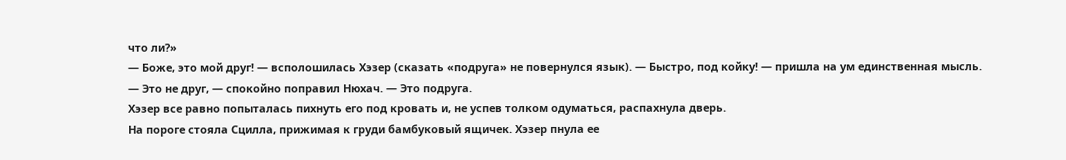что ли?»
— Боже, это мой друг! — всполошилась Хэзер (сказать «подруга» не повернулся язык). — Быстро, под койку! — пришла на ум единственная мысль.
— Это не друг, — спокойно поправил Нюхач. — Это подруга.
Хэзер все равно попыталась пихнуть его под кровать и, не успев толком одуматься, распахнула дверь.
На пороге стояла Сцилла, прижимая к груди бамбуковый ящичек. Хэзер пнула ее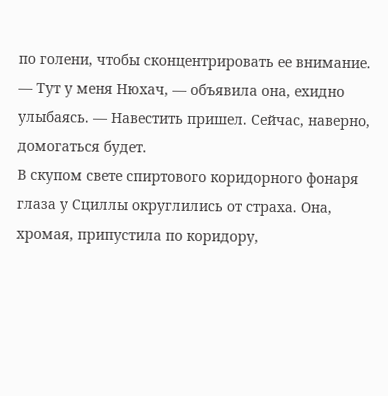по голени, чтобы сконцентрировать ее внимание.
— Тут у меня Нюхач, — объявила она, ехидно улыбаясь. — Навестить пришел. Сейчас, наверно, домогаться будет.
В скупом свете спиртового коридорного фонаря глаза у Сциллы округлились от страха. Она, хромая, припустила по коридору,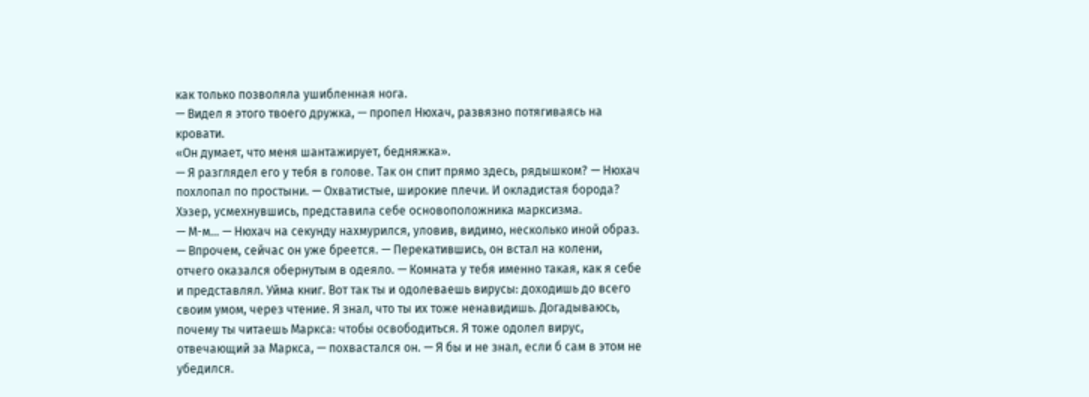как только позволяла ушибленная нога.
— Видел я этого твоего дружка, — пропел Нюхач, развязно потягиваясь на кровати.
«Он думает, что меня шантажирует, бедняжка».
— Я разглядел его у тебя в голове. Так он спит прямо здесь, рядышком? — Нюхач похлопал по простыни. — Охватистые, широкие плечи. И окладистая борода?
Хэзер, усмехнувшись, представила себе основоположника марксизма.
— М-м… — Нюхач на секунду нахмурился, уловив, видимо, несколько иной образ. — Впрочем, сейчас он уже бреется. — Перекатившись, он встал на колени, отчего оказался обернутым в одеяло. — Комната у тебя именно такая, как я себе и представлял. Уйма книг. Вот так ты и одолеваешь вирусы: доходишь до всего своим умом, через чтение. Я знал, что ты их тоже ненавидишь. Догадываюсь, почему ты читаешь Маркса: чтобы освободиться. Я тоже одолел вирус, отвечающий за Маркса, — похвастался он. — Я бы и не знал, если б сам в этом не убедился.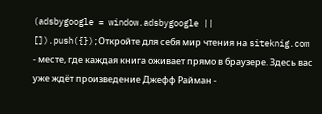(adsbygoogle = window.adsbygoogle || []).push({});Откройте для себя мир чтения на siteknig.com - месте, где каждая книга оживает прямо в браузере. Здесь вас уже ждёт произведение Джефф Райман -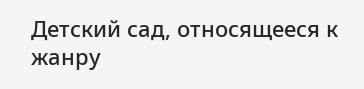Детский сад, относящееся к жанру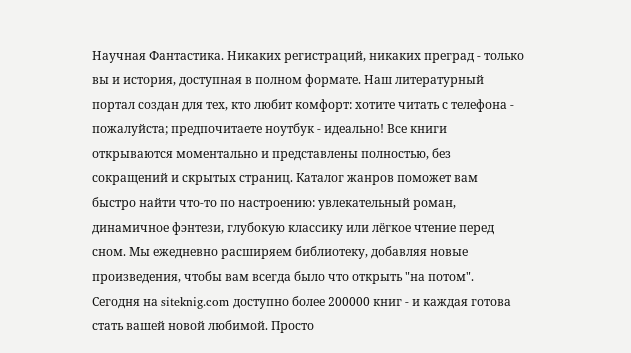Научная Фантастика. Никаких регистраций, никаких преград - только вы и история, доступная в полном формате. Наш литературный портал создан для тех, кто любит комфорт: хотите читать с телефона - пожалуйста; предпочитаете ноутбук - идеально! Все книги открываются моментально и представлены полностью, без сокращений и скрытых страниц. Каталог жанров поможет вам быстро найти что-то по настроению: увлекательный роман, динамичное фэнтези, глубокую классику или лёгкое чтение перед сном. Мы ежедневно расширяем библиотеку, добавляя новые произведения, чтобы вам всегда было что открыть "на потом". Сегодня на siteknig.com доступно более 200000 книг - и каждая готова стать вашей новой любимой. Просто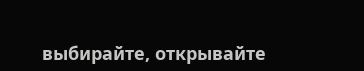выбирайте, открывайте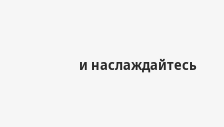и наслаждайтесь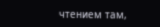чтением там,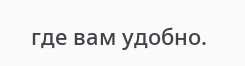где вам удобно.